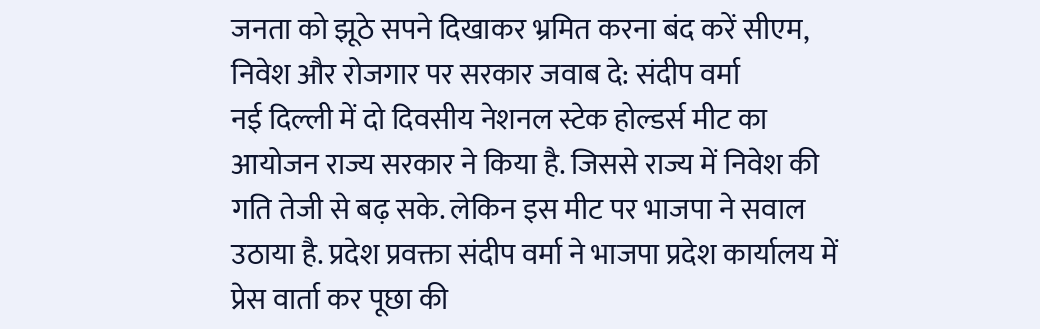जनता को झूठे सपने दिखाकर भ्रमित करना बंद करें सीएम, निवेश और रोजगार पर सरकार जवाब दे: संदीप वर्मा
नई दिल्ली में दो दिवसीय नेशनल स्टेक होल्डर्स मीट का आयोजन राज्य सरकार ने किया है. जिससे राज्य में निवेश की गति तेजी से बढ़ सके. लेकिन इस मीट पर भाजपा ने सवाल उठाया है. प्रदेश प्रवक्ता संदीप वर्मा ने भाजपा प्रदेश कार्यालय में प्रेस वार्ता कर पूछा की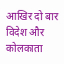आखिर दो बार विदेश और कोलकाता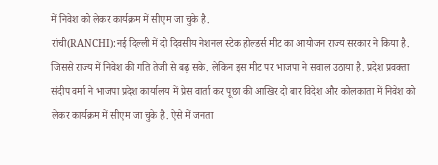में निवेश को लेकर कार्यक्रम में सीएम जा चुके है.
रांची(RANCHI):नई दिल्ली में दो दिवसीय नेशनल स्टेक होल्डर्स मीट का आयोजन राज्य सरकार ने किया है. जिससे राज्य में निवेश की गति तेजी से बढ़ सके. लेकिन इस मीट पर भाजपा ने सवाल उठाया है. प्रदेश प्रवक्ता संदीप वर्मा ने भाजपा प्रदेश कार्यालय में प्रेस वार्ता कर पूछा की आखिर दो बार विदेश और कोलकाता में निवेश को लेकर कार्यक्रम में सीएम जा चुके है. ऐसे में जनता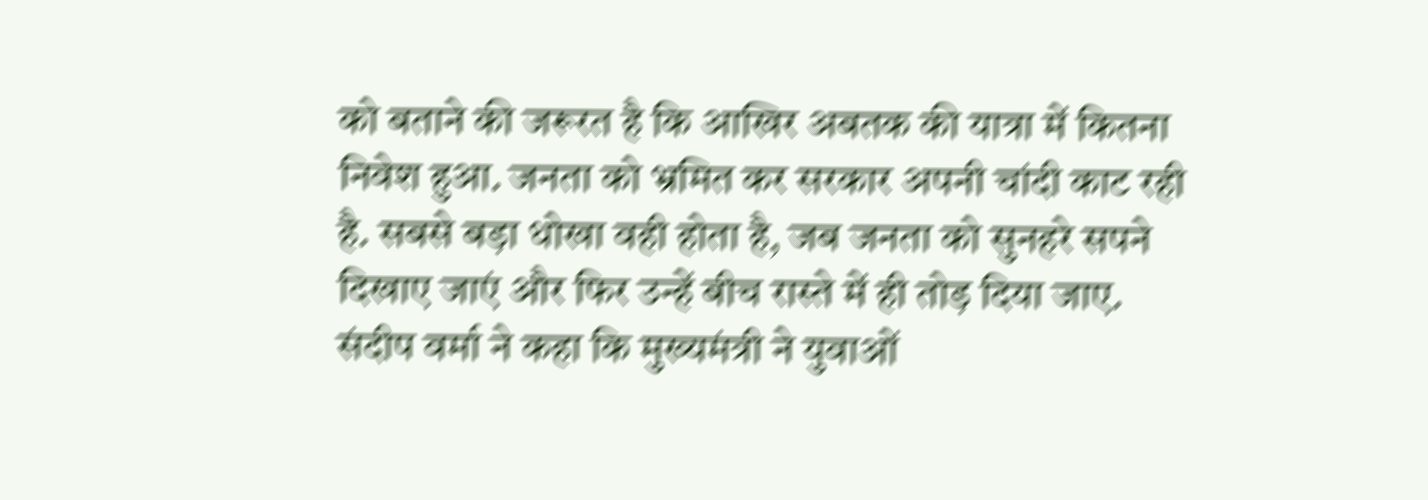को बताने की जरूरत है कि आखिर अबतक की यात्रा में कितना निवेश हुआ. जनता को भ्रमित कर सरकार अपनी चांदी काट रही है. सबसे बड़ा धोखा वही होता है, जब जनता को सुनहरे सपने दिखाए जाएं और फिर उन्हें बीच रास्ते में ही तोड़ दिया जाए.
संदीप वर्मा ने कहा कि मुख्यमंत्री ने युवाओं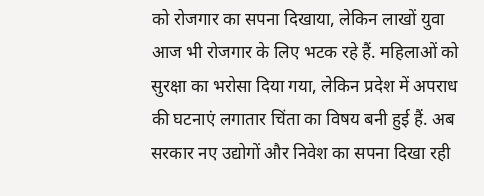को रोजगार का सपना दिखाया, लेकिन लाखों युवा आज भी रोजगार के लिए भटक रहे हैं. महिलाओं को सुरक्षा का भरोसा दिया गया, लेकिन प्रदेश में अपराध की घटनाएं लगातार चिंता का विषय बनी हुई हैं. अब सरकार नए उद्योगों और निवेश का सपना दिखा रही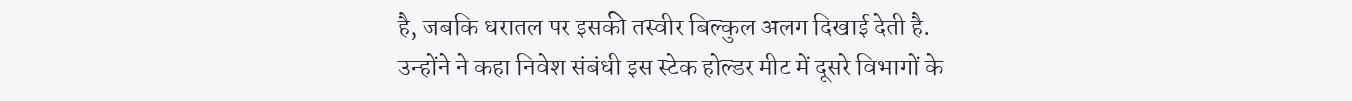है, जबकि धरातल पर इसकी तस्वीर बिल्कुल अलग दिखाई देती है.
उन्होंने ने कहा निवेश संबंधी इस स्टेक होल्डर मीट में दूसरे विभागों के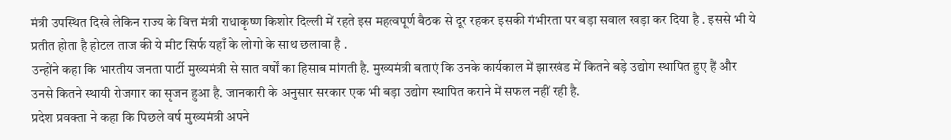मंत्री उपस्थित दिखे लेकिन राज्य के वित्त मंत्री राधाकृष्ण किशोर दिल्ली में रहते इस महत्वपूर्ण बैठक से दूर रहकर इसकी गंभीरता पर बड़ा सवाल खड़ा कर दिया है . इससे भी ये प्रतीत होता है होटल ताज की ये मीट सिर्फ यहाँ के लोगो के साथ छलावा है .
उन्होंने कहा कि भारतीय जनता पार्टी मुख्यमंत्री से सात वर्षों का हिसाब मांगती है. मुख्यमंत्री बताएं कि उनके कार्यकाल में झारखंड में कितने बड़े उद्योग स्थापित हुए हैं और उनसे कितने स्थायी रोजगार का सृजन हुआ है. जानकारी के अनुसार सरकार एक भी बड़ा उद्योग स्थापित कराने में सफल नहीं रही है.
प्रदेश प्रवक्ता ने कहा कि पिछले वर्ष मुख्यमंत्री अपने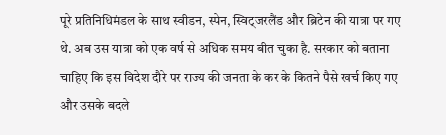पूरे प्रतिनिधिमंडल के साथ स्वीडन, स्पेन, स्विट्जरलैंड और ब्रिटेन की यात्रा पर गए थे. अब उस यात्रा को एक वर्ष से अधिक समय बीत चुका है. सरकार को बताना चाहिए कि इस विदेश दौरे पर राज्य की जनता के कर के कितने पैसे खर्च किए गए और उसके बदले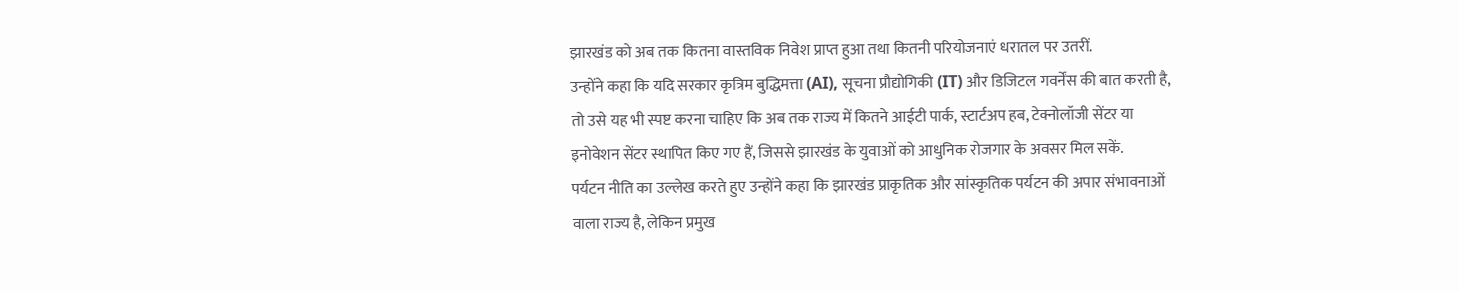झारखंड को अब तक कितना वास्तविक निवेश प्राप्त हुआ तथा कितनी परियोजनाएं धरातल पर उतरीं.
उन्होंने कहा कि यदि सरकार कृत्रिम बुद्धिमत्ता (AI), सूचना प्रौद्योगिकी (IT) और डिजिटल गवर्नेंस की बात करती है, तो उसे यह भी स्पष्ट करना चाहिए कि अब तक राज्य में कितने आईटी पार्क, स्टार्टअप हब, टेक्नोलॉजी सेंटर या इनोवेशन सेंटर स्थापित किए गए हैं, जिससे झारखंड के युवाओं को आधुनिक रोजगार के अवसर मिल सकें.
पर्यटन नीति का उल्लेख करते हुए उन्होंने कहा कि झारखंड प्राकृतिक और सांस्कृतिक पर्यटन की अपार संभावनाओं वाला राज्य है, लेकिन प्रमुख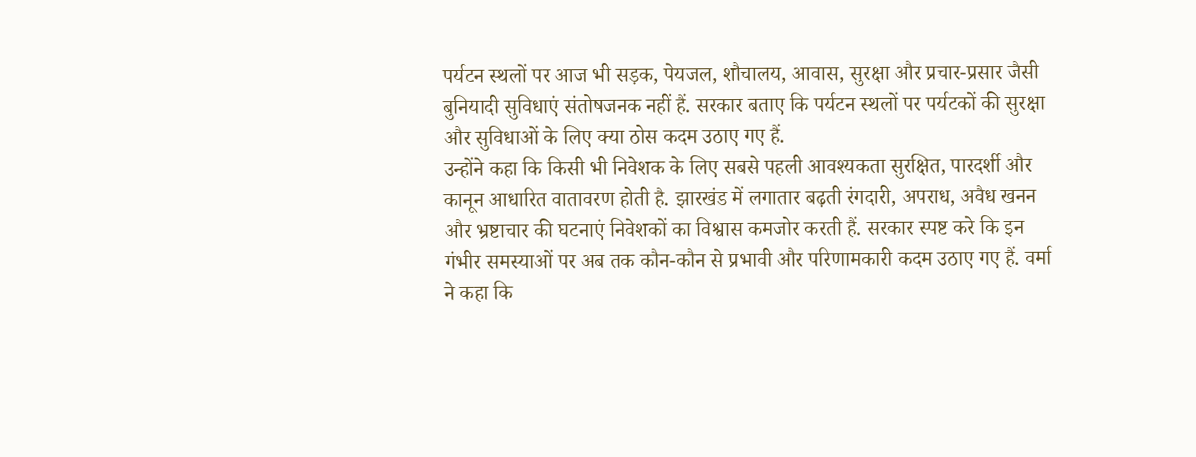पर्यटन स्थलों पर आज भी सड़क, पेयजल, शौचालय, आवास, सुरक्षा और प्रचार-प्रसार जैसी बुनियादी सुविधाएं संतोषजनक नहीं हैं. सरकार बताए कि पर्यटन स्थलों पर पर्यटकों की सुरक्षा और सुविधाओं के लिए क्या ठोस कदम उठाए गए हैं.
उन्होंने कहा कि किसी भी निवेशक के लिए सबसे पहली आवश्यकता सुरक्षित, पारदर्शी और कानून आधारित वातावरण होती है. झारखंड में लगातार बढ़ती रंगदारी, अपराध, अवैध खनन और भ्रष्टाचार की घटनाएं निवेशकों का विश्वास कमजोर करती हैं. सरकार स्पष्ट करे कि इन गंभीर समस्याओं पर अब तक कौन-कौन से प्रभावी और परिणामकारी कदम उठाए गए हैं. वर्मा ने कहा कि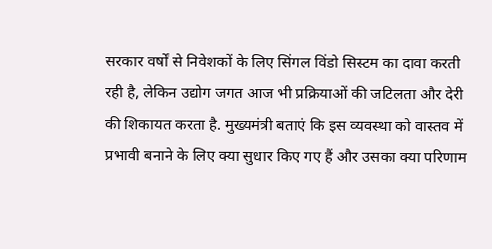सरकार वर्षों से निवेशकों के लिए सिंगल विंडो सिस्टम का दावा करती रही है, लेकिन उद्योग जगत आज भी प्रक्रियाओं की जटिलता और देरी की शिकायत करता है. मुख्यमंत्री बताएं कि इस व्यवस्था को वास्तव में प्रभावी बनाने के लिए क्या सुधार किए गए हैं और उसका क्या परिणाम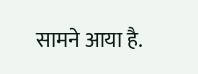सामने आया है.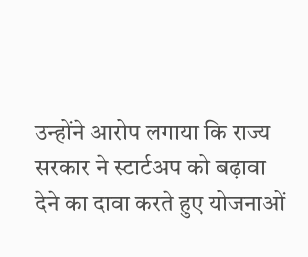उन्होंने आरोप लगाया कि राज्य सरकार ने स्टार्टअप को बढ़ावा देने का दावा करते हुए योजनाओं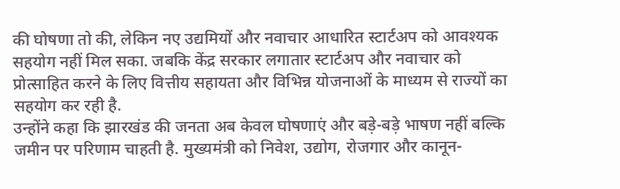की घोषणा तो की, लेकिन नए उद्यमियों और नवाचार आधारित स्टार्टअप को आवश्यक सहयोग नहीं मिल सका. जबकि केंद्र सरकार लगातार स्टार्टअप और नवाचार को प्रोत्साहित करने के लिए वित्तीय सहायता और विभिन्न योजनाओं के माध्यम से राज्यों का सहयोग कर रही है.
उन्होंने कहा कि झारखंड की जनता अब केवल घोषणाएं और बड़े-बड़े भाषण नहीं बल्कि जमीन पर परिणाम चाहती है. मुख्यमंत्री को निवेश, उद्योग, रोजगार और कानून-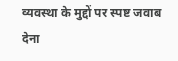व्यवस्था के मुद्दों पर स्पष्ट जवाब देना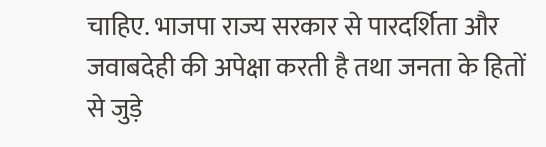चाहिए. भाजपा राज्य सरकार से पारदर्शिता और जवाबदेही की अपेक्षा करती है तथा जनता के हितों से जुड़े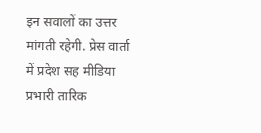इन सवालों का उत्तर मांगती रहेगी. प्रेस वार्ता में प्रदेश सह मीडिया प्रभारी तारिक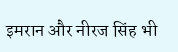इमरान और नीरज सिंह भी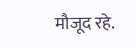मौजूद रहे.